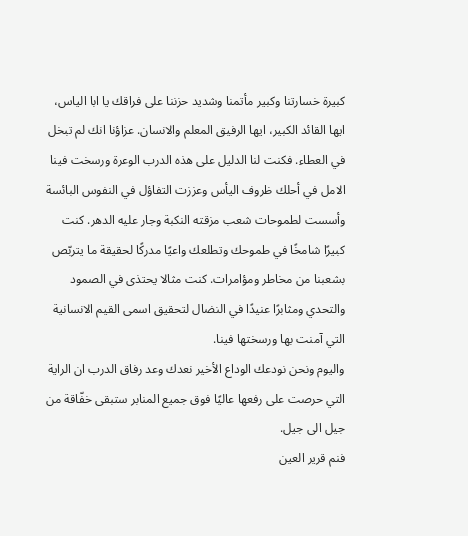كبيرة خسارتنا وكبير مأتمنا وشديد حزننا على فراقك يا ابا الياس، ايها القائد الكبير، ايها الرفيق المعلم والانسان. عزاؤنا انك لم تبخل في العطاء. فكنت لنا الدليل على هذه الدرب الوعرة ورسخت فينا الامل في أحلك ظروف اليأس وعززت التفاؤل في النفوس البائسة وأسست لطموحات شعب مزقته النكبة وجار عليه الدهر. كنت كبيرًا شامخًا في طموحك وتطلعك واعيًا مدركًا لحقيقة ما يتربّص بشعبنا من مخاطر ومؤامرات. كنت مثالا يحتذى في الصمود والتحدي ومثابرًا عنيدًا في النضال لتحقيق اسمى القيم الانسانية التي آمنت بها ورسختها فينا.
واليوم ونحن نودعك الوداع الأخير نعدك وعد رفاق الدرب ان الراية التي حرصت على رفعها عاليًا فوق جميع المنابر ستبقى خفّاقة من جيل الى جيل.
فنم قرير العين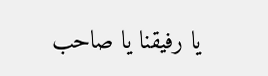يا رفيقنا يا صاحب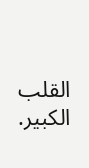القلب الكبير.